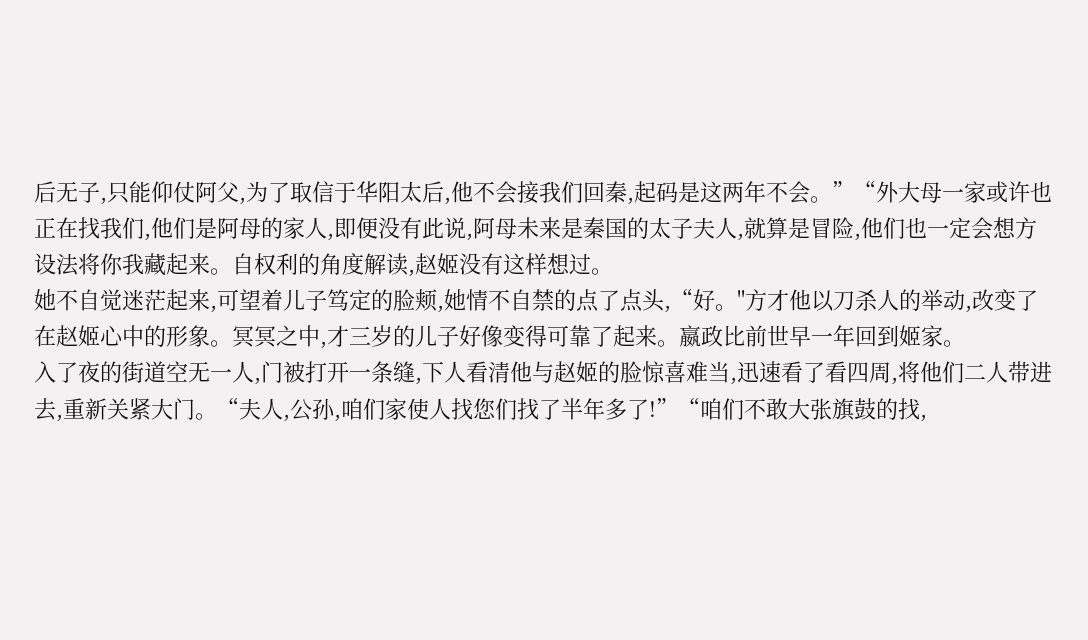后无子,只能仰仗阿父,为了取信于华阳太后,他不会接我们回秦,起码是这两年不会。”“外大母一家或许也正在找我们,他们是阿母的家人,即便没有此说,阿母未来是秦国的太子夫人,就算是冒险,他们也一定会想方设法将你我藏起来。自权利的角度解读,赵姬没有这样想过。
她不自觉迷茫起来,可望着儿子笃定的脸颊,她情不自禁的点了点头,“好。"方才他以刀杀人的举动,改变了在赵姬心中的形象。冥冥之中,才三岁的儿子好像变得可靠了起来。嬴政比前世早一年回到姬家。
入了夜的街道空无一人,门被打开一条缝,下人看清他与赵姬的脸惊喜难当,迅速看了看四周,将他们二人带进去,重新关紧大门。“夫人,公孙,咱们家使人找您们找了半年多了!”“咱们不敢大张旗鼓的找,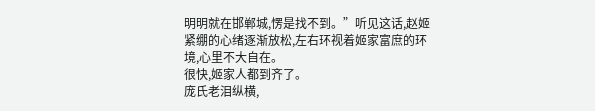明明就在邯郸城,愣是找不到。”听见这话,赵姬紧绷的心绪逐渐放松,左右环视着姬家富庶的环境,心里不大自在。
很快,姬家人都到齐了。
庞氏老泪纵横,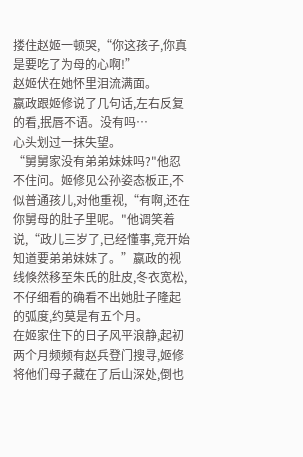搂住赵姬一顿哭,“你这孩子,你真是要吃了为母的心啊!”
赵姬伏在她怀里泪流满面。
嬴政跟姬修说了几句话,左右反复的看,抿唇不语。没有吗…
心头划过一抹失望。
“舅舅家没有弟弟妹妹吗?"他忍不住问。姬修见公孙姿态板正,不似普通孩儿,对他重视,“有啊,还在你舅母的肚子里呢。"他调笑着说,“政儿三岁了,已经懂事,竞开始知道要弟弟妹妹了。”嬴政的视线倏然移至朱氏的肚皮,冬衣宽松,不仔细看的确看不出她肚子隆起的弧度,约莫是有五个月。
在姬家住下的日子风平浪静,起初两个月频频有赵兵登门搜寻,姬修将他们母子藏在了后山深处,倒也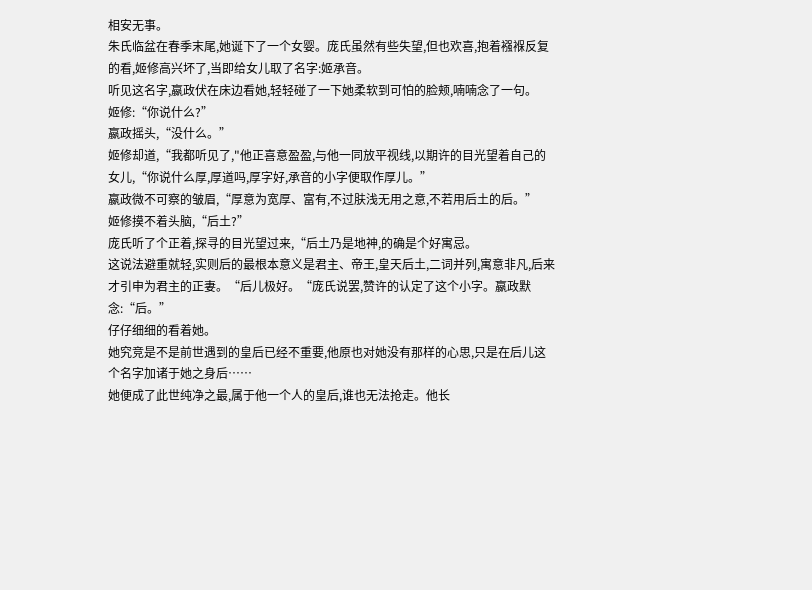相安无事。
朱氏临盆在春季末尾,她诞下了一个女婴。庞氏虽然有些失望,但也欢喜,抱着襁褓反复的看,姬修高兴坏了,当即给女儿取了名字:姬承音。
听见这名字,嬴政伏在床边看她,轻轻碰了一下她柔软到可怕的脸颊,喃喃念了一句。
姬修:“你说什么?”
嬴政摇头,“没什么。”
姬修却道,“我都听见了,"他正喜意盈盈,与他一同放平视线,以期许的目光望着自己的女儿,“你说什么厚,厚道吗,厚字好,承音的小字便取作厚儿。”
嬴政微不可察的皱眉,“厚意为宽厚、富有,不过肤浅无用之意,不若用后土的后。”
姬修摸不着头脑,“后土?”
庞氏听了个正着,探寻的目光望过来,“后土乃是地神,的确是个好寓忌。
这说法避重就轻,实则后的最根本意义是君主、帝王,皇天后土,二词并列,寓意非凡,后来才引申为君主的正妻。“后儿极好。“庞氏说罢,赞许的认定了这个小字。嬴政默念:“后。”
仔仔细细的看着她。
她究竞是不是前世遇到的皇后已经不重要,他原也对她没有那样的心思,只是在后儿这个名字加诸于她之身后……
她便成了此世纯净之最,属于他一个人的皇后,谁也无法抢走。他长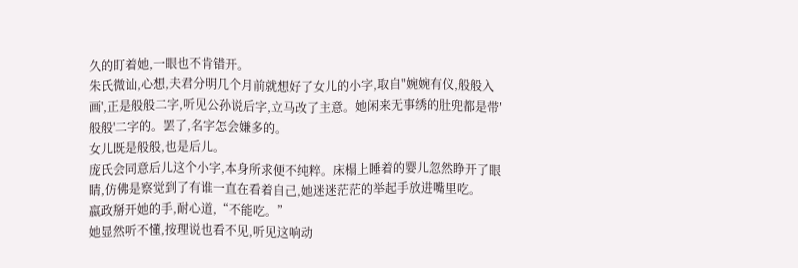久的盯着她,一眼也不肯错开。
朱氏微讪,心想,夫君分明几个月前就想好了女儿的小字,取自"婉婉有仪,般般入画',正是般般二字,听见公孙说后字,立马改了主意。她闲来无事绣的肚兜都是带′般般'二字的。罢了,名字怎会嫌多的。
女儿既是般般,也是后儿。
庞氏会同意后儿这个小字,本身所求便不纯粹。床榻上睡着的婴儿忽然睁开了眼睛,仿佛是察觉到了有谁一直在看着自己,她迷迷茫茫的举起手放进嘴里吃。
嬴政掰开她的手,耐心道,“不能吃。”
她显然听不懂,按理说也看不见,听见这响动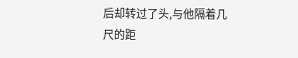后却转过了头,与他隔着几尺的距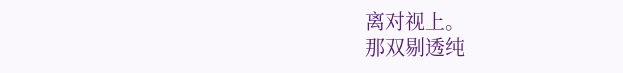离对视上。
那双剔透纯